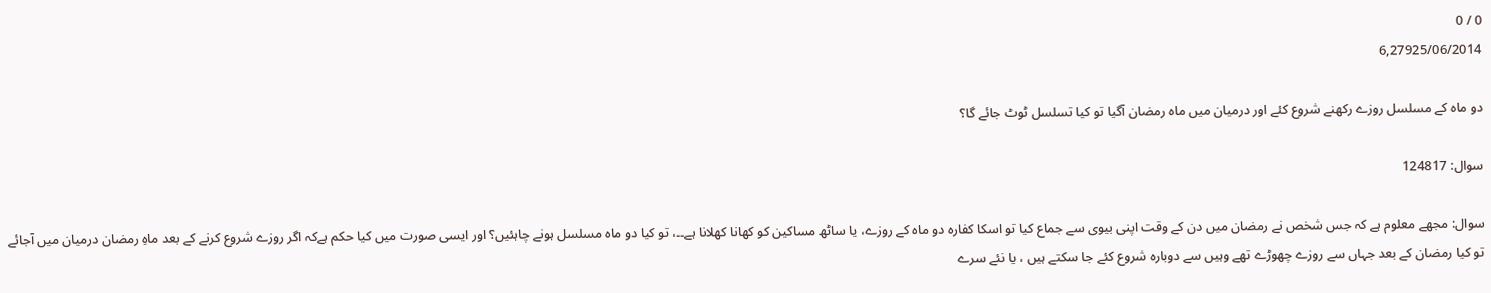0 / 0
6,27925/06/2014

دو ماہ کے مسلسل روزے رکھنے شروع کئے اور درمیان میں ماہ رمضان آگیا تو کیا تسلسل ٹوٹ جائے گا؟

سوال: 124817

سوال: مجھے معلوم ہے کہ جس شخص نے رمضان میں دن کے وقت اپنی بیوی سے جماع کیا تو اسکا کفارہ دو ماہ کے روزے، یا ساٹھ مساکین کو کھانا کھلانا ہے۔۔، تو کیا دو ماہ مسلسل ہونے چاہئیں؟ اور ایسی صورت میں کیا حکم ہےکہ اگر روزے شروع کرنے کے بعد ماہِ رمضان درمیان میں آجائے تو کیا رمضان کے بعد جہاں سے روزے چھوڑے تھے وہیں سے دوبارہ شروع کئے جا سکتے ہیں ، یا نئے سرے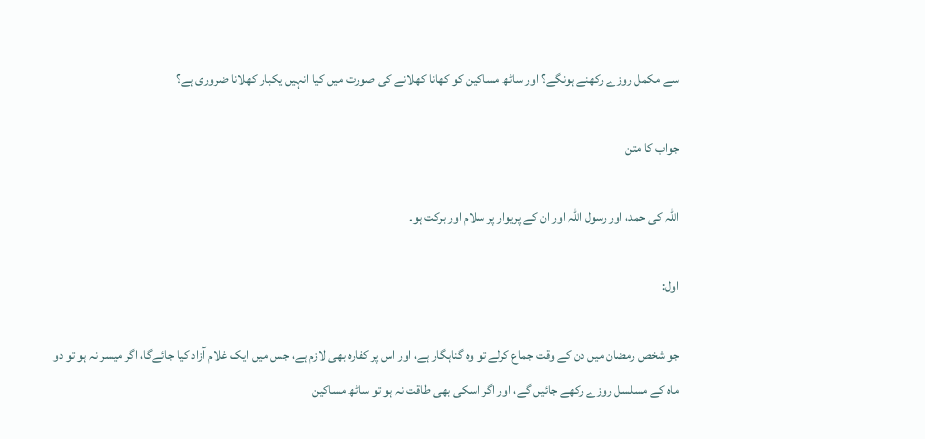سے مکمل روزے رکھنے ہونگے؟ اور ساٹھ مساکین کو کھانا کھلانے کی صورت میں کیا انہیں یکبار کھلانا ضروری ہے؟

جواب کا متن

اللہ کی حمد، اور رسول اللہ اور ان کے پریوار پر سلام اور برکت ہو۔

اول:

جو شخص رمضان میں دن کے وقت جماع کرلے تو وہ گناہگار ہے، اور اس پر کفارہ بھی لازم ہے، جس میں ایک غلام آزاد کیا جائےگا، اگر میسر نہ ہو تو دو ماہ کے مسلسل روزے رکھے جائیں گے، اور اگر اسکی بھی طاقت نہ ہو تو ساٹھ مساکین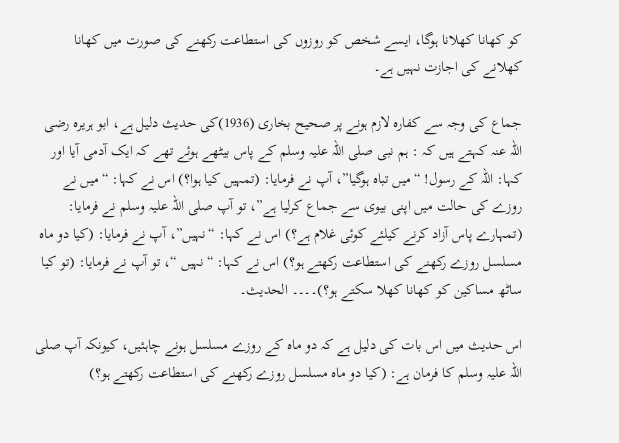کو کھانا کھلانا ہوگا، ایسے شخص کو روزوں کی استطاعت رکھنے کی صورت میں کھانا کھلانے کی اجازت نہیں ہے۔

جماع کی وجہ سے کفارہ لازم ہونے پر صحیح بخاری (1936)کی حدیث دلیل ہے، ابو ہریرہ رضی اللہ عنہ کہتے ہیں کہ : ہم نبی صلی اللہ علیہ وسلم کے پاس بیٹھے ہوئے تھے کہ ایک آدمی آیا اور کہا: اللہ کے رسول! “میں تباہ ہوگیا”، آپ نے فرمایا: (تمہیں کیا ہوا؟) اس نے کہا: “میں نے روزے کی حالت میں اپنی بیوی سے جماع کرلیا ہے”، تو آپ صلی اللہ علیہ وسلم نے فرمایا: (تمہارے پاس آزاد کرنے کیلئے کوئی غلام ہے؟) اس نے کہا: “نہیں”، آپ نے فرمایا: (کیا دو ماہ مسلسل روزے رکھنے کی استطاعت رکھتے ہو؟) اس نے کہا: “نہیں “، تو آپ نے فرمایا: (تو کیا ساٹھ مساکین کو کھانا کھلا سکتے ہو؟)۔۔۔۔ الحدیث۔

اس حدیث میں اس بات کی دلیل ہے کہ دو ماہ کے روزے مسلسل ہونے چاہئیں، کیونکہ آپ صلی اللہ علیہ وسلم کا فرمان ہے: (کیا دو ماہ مسلسل روزے رکھنے کی استطاعت رکھتے ہو؟)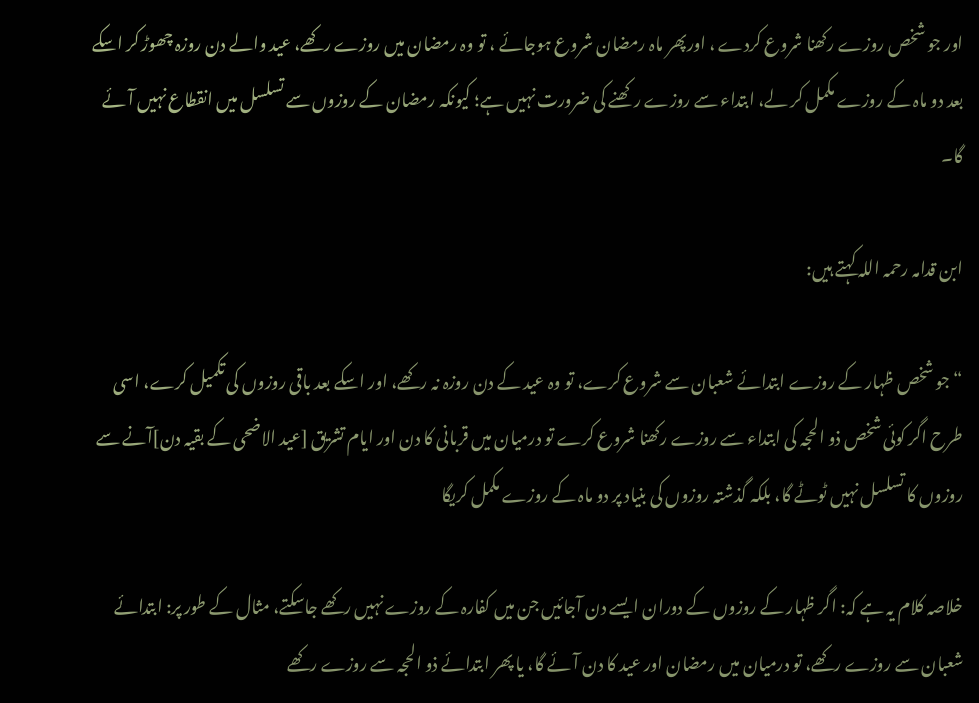اور جو شخص روزے رکھنا شروع کردے ، اورپھر ماہ رمضان شروع ہوجائے ، تو وہ رمضان میں روزے رکھے، عید والے دن روزہ چھوڑ کر اسکے بعد دو ماہ کے روزے مکمل کر لے، ابتداء سے روزے رکھنے کی ضرورت نہیں ہے؛ کیونکہ رمضان کے روزوں سے تسلسل میں انقطاع نہیں آئے گا۔

ابن قدامہ رحمہ اللہ کہتے ہیں:

“جو شخص ظہار کے روزے ابتدائے شعبان سے شروع کرے، تو وہ عید کے دن روزہ نہ رکھے، اور اسکے بعد باقی روزوں کی تکمیل کرے، اسی طرح اگر کوئی شخص ذو الحجہ کی ابتداء سے روزے رکھنا شروع کرے تو درمیان میں قربانی کا دن اور ایام تشریق [عید الاضحی کے بقیہ دن]آنے سے روزوں کا تسلسل نہیں ٹوٹے گا، بلکہ گذشتہ روزوں کی بنیاد پر دو ماہ کے روزے مکمل کریگا

خلاصہ کلام یہ ہے کہ: اگر ظہار کے روزوں کے دوران ایسے دن آجائیں جن میں کفارہ کے روزے نہیں رکھے جاسکتے، مثال کے طور پر: ابتدائے شعبان سے روزے رکھے، تو درمیان میں رمضان اور عید کا دن آئے گا، یا پھر ابتدائے ذو الحجہ سے روزے رکھے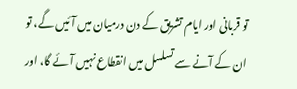تو قربانی اور ایام تشریق کے دن درمیان میں آئیں گے، تو ان کے آنے سے تسلسل میں انقطاع نہیں آئے گا، اور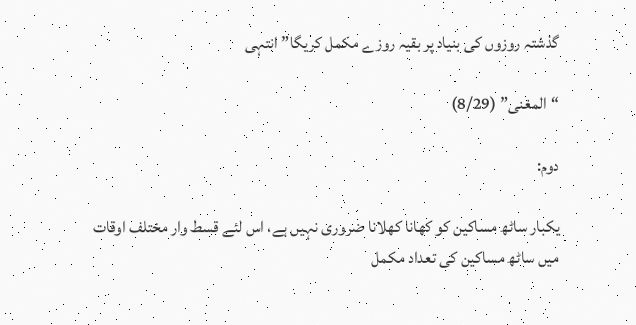گذشتہ روزوں کی بنیاد پر بقیہ روزے مکمل کریگا” انتہی

“المغنی” (8/29)

دوم:

یکبار ساٹھ مساکین کو کھانا کھلانا ضروری نہیں ہے، اس لئے قسط وار مختلف اوقات میں ساٹھ مساکین کی تعداد مکمل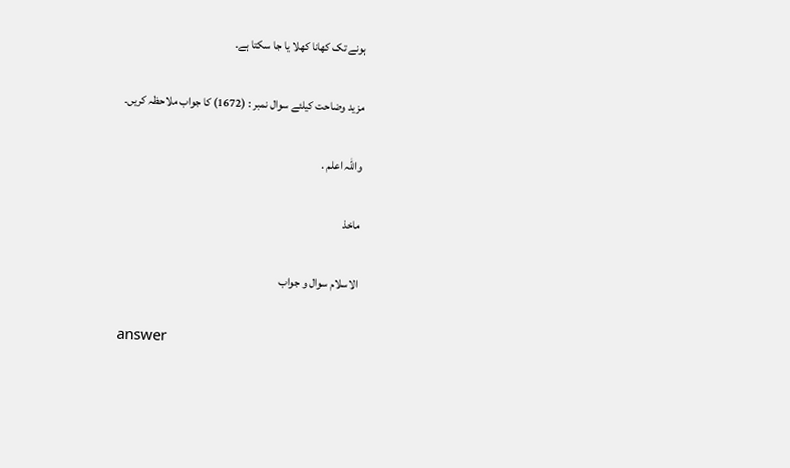ہونے تک کھانا کھلا یا جا سکتا ہے۔

مزید وضاحت کیلئے سوال نمبر : (1672) کا جواب ملاحظہ کریں۔

واللہ اعلم .

ماخذ

الاسلام سوال و جواب

answer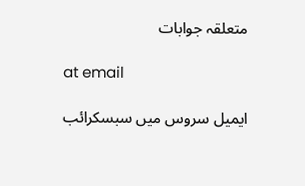متعلقہ جوابات

at email

ایمیل سروس میں سبسکرائب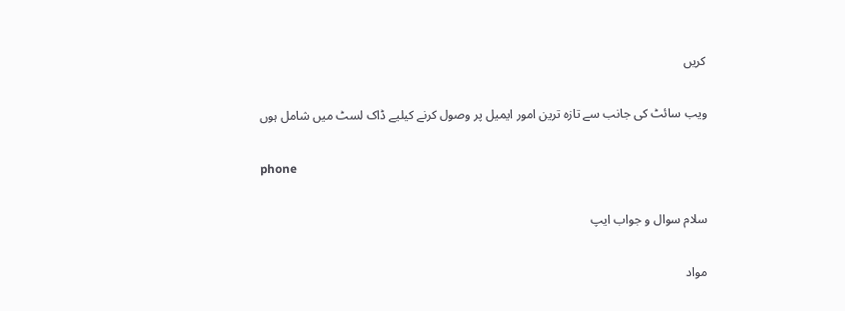کریں

ویب سائٹ کی جانب سے تازہ ترین امور ایمیل پر وصول کرنے کیلیے ڈاک لسٹ میں شامل ہوں

phone

سلام سوال و جواب ایپ

مواد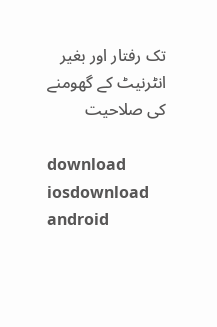تک رفتار اور بغیر انٹرنیٹ کے گھومنے کی صلاحیت

download iosdownload android